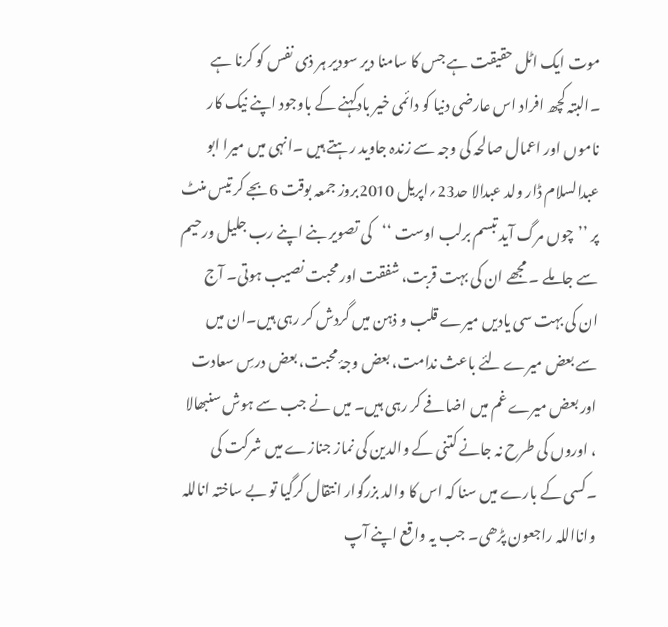موت ایک اٹل حقیقت ہے جس کا سامنا دیر سودیر ہر ذی نفس کو کرنا ہے ۔البتہ کچھ افراد اس عارضی دنیا کو دائمی خیر بادکہنے کے باوجود اپنے نیک کار ناموں اور اعمال صالحہ کی وجہ سے زندہ جاوید رہتے ہیں ۔انہی میں میرا ابو عبدالسلام ڈار ولد عبدالا حد23؍اپریل 2010بروز جمعہ بوقت 6بجے کر تیس منٹ پر ’’چوں مرگ آید تبسم برلب اوست ‘‘کی تصویر بنے اپنے رب جلیل ورحیم سے جاملے ۔ مجھے ان کی بہت قربت، شفقت اور محبت نصیب ہوتی۔ آج ان کی بہت سی یادیں میرے قلب و ذہن میں گردش کر رہی ہیں۔ان میں سے بعض میرے لئے باعث ندامت، بعض وجۂ محبت، بعض درسِ سعادت اور بعض میرے غم میں اضافے کر رہی ہیں۔ میں نے جب سے ہوش سنبھالا ، اوروں کی طرح نہ جانے کتنی کے والدین کی نماز جنازے میں شرکت کی ۔کسی کے بارے میں سنا کہ اس کا والد بزرگوار انتقال کرگیا تو بے ساختہ اناللہ وانااللہ راجعون پڑھی۔ جب یہ واقع اپنے آپ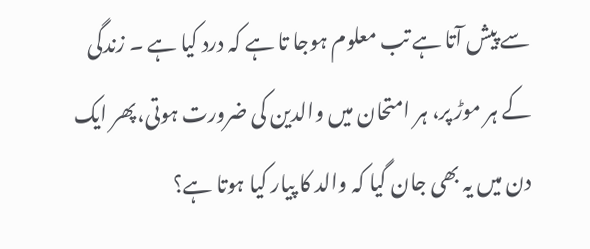سے پیش آتا ہے تب معلوم ہوجا تا ہے کہ درد کیا ہے ۔ زندگی کے ہر موڑ پر، ہر امتحان میں والدین کی ضرورت ہوتی،پھر ایک دن میں یہ بھی جان گیا کہ والد کا پیار کیا ہوتا ہے؟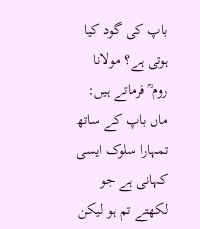باپ کی گود کیا ہوتی ہے؟ مولانا روم ؒ فرماتے ہیں: ماں باپ کے ساتھ تمہارا سلوک ایسی کہانی ہے جو لکھتے تم ہو لیکن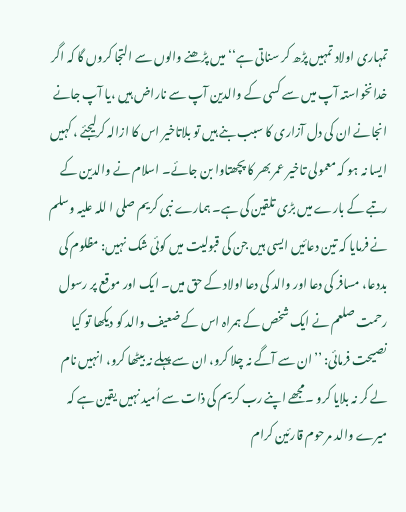تمہاری اولاد تمہیں پڑھ کر سناتی ہے‘‘میں پڑھنے والوں سے التجا کروں گا کہ اگر خدانخواستہ آپ میں سے کسی کے والدین آپ سے ناراض ہیں ،یا آپ جانے انجانے ان کی دل آزاری کا سبب بنے ہیں تو بلاتاخیر اس کا ازالہ کرلیجئے ، کہیں ایسا نہ ہو کہ معمولی تاخیر عمر بھر کا پچھتاوا بن جائے۔ اسلام نے والدین کے رتبے کے بارے میں بڑی تلقین کی ہے۔ ہمارے نبی کریم صلی ا للہ علیہ وسلم نے فرمایا کہ تین دعائیں ایسی ہیں جن کی قبولیت میں کوئی شک نہیں: مظلوم کی بددعا، مسافر کی دعا اور والد کی دعا اولاد کے حق میں۔ ایک اور موقع پر رسول رحمت صلعم نے ایک شخص کے ہمراہ اس کے ضعیف والد کو دیکھا تو کیا نصیحت فرمائی: ’’ان سے آگے نہ چلا کرو، ان سے پہلے نہ بیٹھا کرو، انہیں نام لے کر نہ بلایا کرو ۔مجھے اپنے رب کریم کی ذات سے اُمید نہیں یقین ہے کہ میرے والد مرحوم قارئین کرام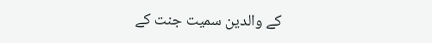کے والدین سمیت جنت کے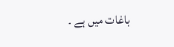باغات میں ہے ۔